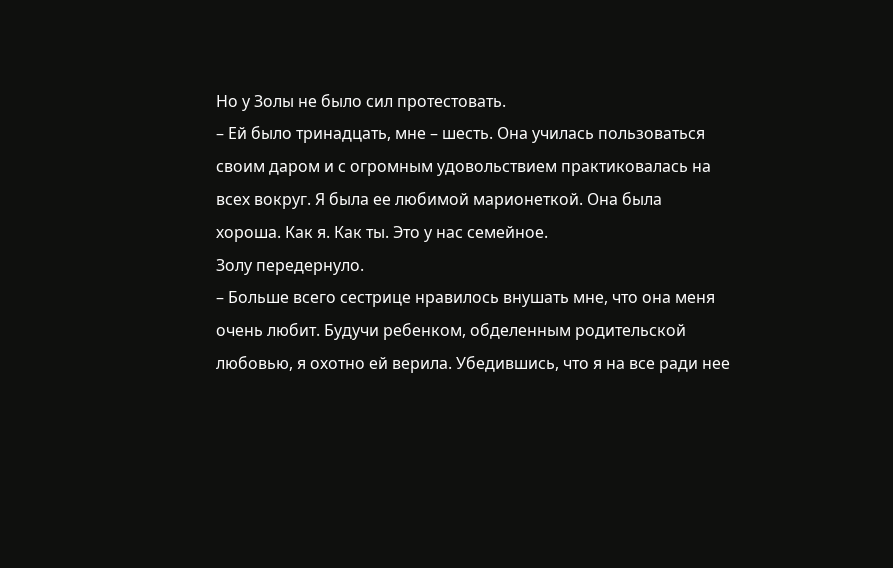Но у Золы не было сил протестовать.
– Ей было тринадцать, мне – шесть. Она училась пользоваться своим даром и с огромным удовольствием практиковалась на всех вокруг. Я была ее любимой марионеткой. Она была хороша. Как я. Как ты. Это у нас семейное.
Золу передернуло.
– Больше всего сестрице нравилось внушать мне, что она меня очень любит. Будучи ребенком, обделенным родительской любовью, я охотно ей верила. Убедившись, что я на все ради нее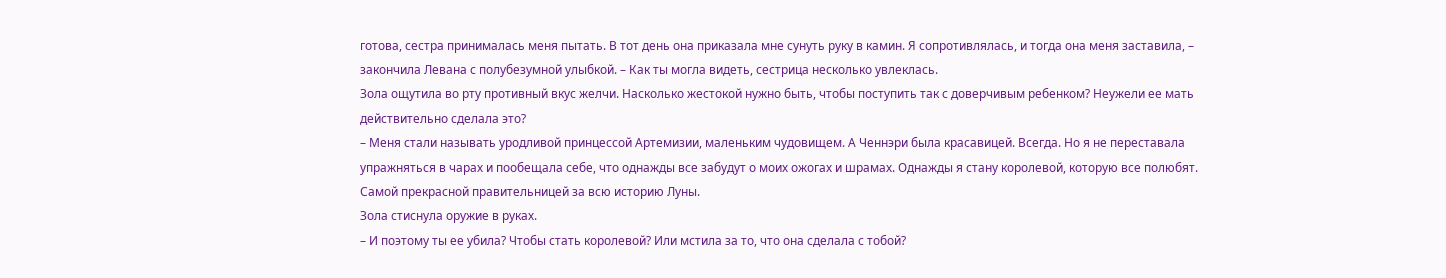готова, сестра принималась меня пытать. В тот день она приказала мне сунуть руку в камин. Я сопротивлялась, и тогда она меня заставила, – закончила Левана с полубезумной улыбкой. – Как ты могла видеть, сестрица несколько увлеклась.
Зола ощутила во рту противный вкус желчи. Насколько жестокой нужно быть, чтобы поступить так с доверчивым ребенком? Неужели ее мать действительно сделала это?
– Меня стали называть уродливой принцессой Артемизии, маленьким чудовищем. А Ченнэри была красавицей. Всегда. Но я не переставала упражняться в чарах и пообещала себе, что однажды все забудут о моих ожогах и шрамах. Однажды я стану королевой, которую все полюбят. Самой прекрасной правительницей за всю историю Луны.
Зола стиснула оружие в руках.
– И поэтому ты ее убила? Чтобы стать королевой? Или мстила за то, что она сделала с тобой?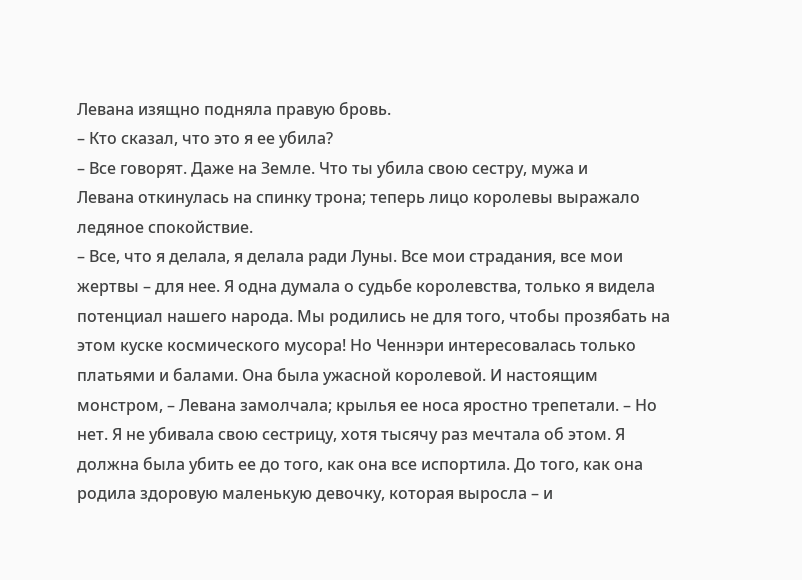Левана изящно подняла правую бровь.
– Кто сказал, что это я ее убила?
– Все говорят. Даже на Земле. Что ты убила свою сестру, мужа и
Левана откинулась на спинку трона; теперь лицо королевы выражало ледяное спокойствие.
– Все, что я делала, я делала ради Луны. Все мои страдания, все мои жертвы – для нее. Я одна думала о судьбе королевства, только я видела потенциал нашего народа. Мы родились не для того, чтобы прозябать на этом куске космического мусора! Но Ченнэри интересовалась только платьями и балами. Она была ужасной королевой. И настоящим монстром, – Левана замолчала; крылья ее носа яростно трепетали. – Но нет. Я не убивала свою сестрицу, хотя тысячу раз мечтала об этом. Я должна была убить ее до того, как она все испортила. До того, как она родила здоровую маленькую девочку, которая выросла – и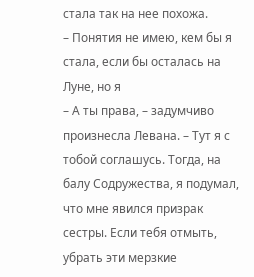стала так на нее похожа.
– Понятия не имею, кем бы я стала, если бы осталась на Луне, но я
– А ты права, – задумчиво произнесла Левана. – Тут я с тобой соглашусь. Тогда, на балу Содружества, я подумал, что мне явился призрак сестры. Если тебя отмыть, убрать эти мерзкие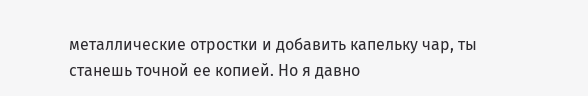металлические отростки и добавить капельку чар, ты станешь точной ее копией. Но я давно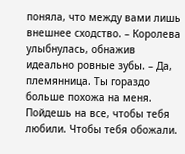поняла, что между вами лишь внешнее сходство. – Королева улыбнулась, обнажив идеально ровные зубы. – Да, племянница. Ты гораздо больше похожа на меня. Пойдешь на все, чтобы тебя любили. Чтобы тебя обожали.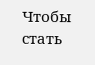Чтобы стать